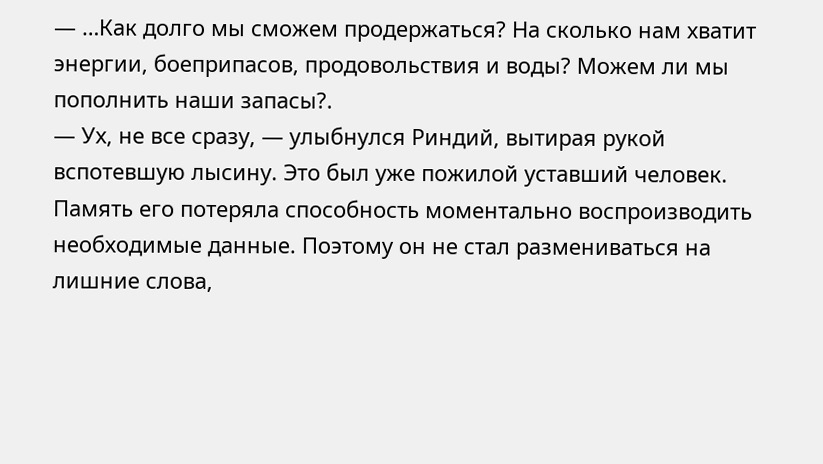— …Как долго мы сможем продержаться? На сколько нам хватит энергии, боеприпасов, продовольствия и воды? Можем ли мы пополнить наши запасы?.
— Ух, не все сразу, — улыбнулся Риндий, вытирая рукой вспотевшую лысину. Это был уже пожилой уставший человек. Память его потеряла способность моментально воспроизводить необходимые данные. Поэтому он не стал размениваться на лишние слова,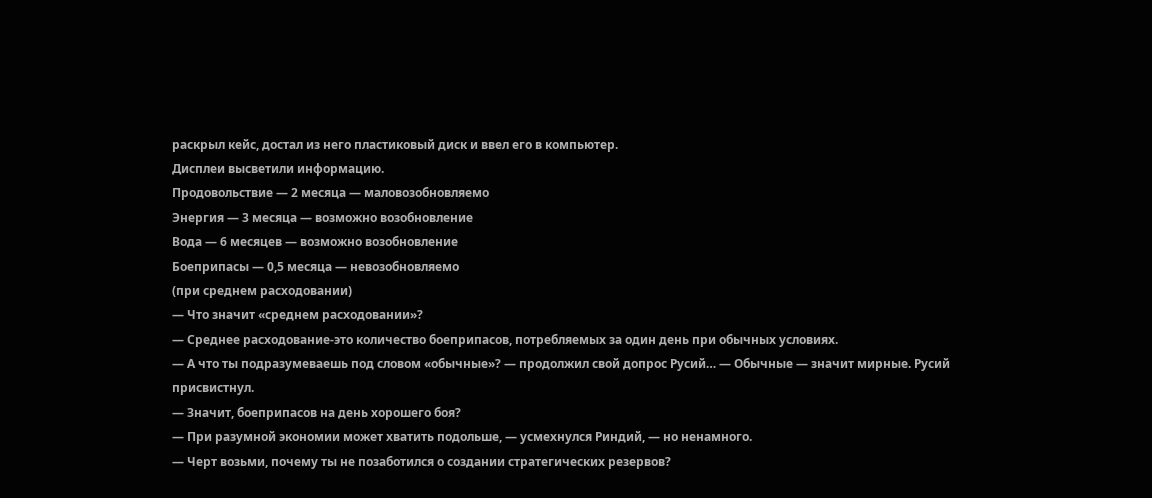раскрыл кейс, достал из него пластиковый диск и ввел его в компьютер.
Дисплеи высветили информацию.
Продовольствие — 2 месяца — маловозобновляемо
Энергия — 3 месяца — возможно возобновление
Вода — 6 месяцев — возможно возобновление
Боеприпасы — 0,5 месяца — невозобновляемо
(при среднем расходовании)
— Что значит «среднем расходовании»?
— Среднее расходование-это количество боеприпасов, потребляемых за один день при обычных условиях.
— А что ты подразумеваешь под словом «обычные»? — продолжил свой допрос Русий… — Обычные — значит мирные. Русий присвистнул.
— Значит, боеприпасов на день хорошего боя?
— При разумной экономии может хватить подольше, — усмехнулся Риндий, — но ненамного.
— Черт возьми, почему ты не позаботился о создании стратегических резервов?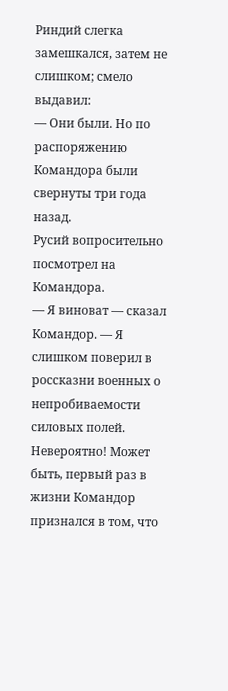Риндий слегка замешкался, затем не слишком; смело выдавил:
— Они были. Но по распоряжению Командора были свернуты три года назад.
Русий вопросительно посмотрел на Командора.
— Я виноват — сказал Командор. — Я слишком поверил в россказни военных о непробиваемости силовых полей.
Невероятно! Может быть, первый раз в жизни Командор признался в том, что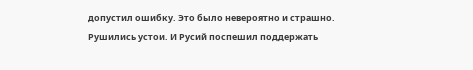допустил ошибку. Это было невероятно и страшно. Рушились устои. И Русий поспешил поддержать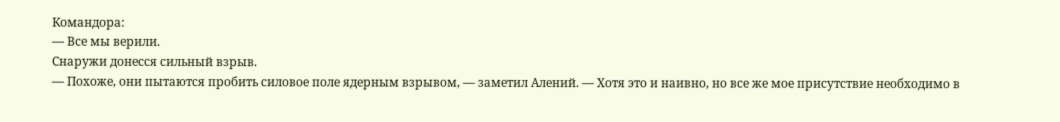Командора:
— Все мы верили.
Снаружи донесся сильный взрыв.
— Похоже, они пытаются пробить силовое поле ядерным взрывом, — заметил Алений. — Хотя это и наивно, но все же мое присутствие необходимо в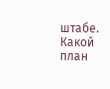штабе. Какой план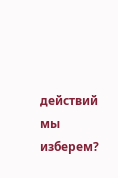действий мы изберем?